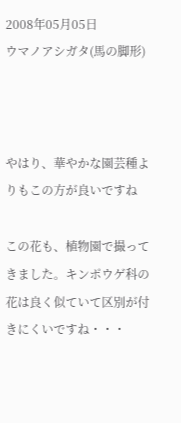2008年05月05日
ウマノアシガタ(馬の脚形)



やはり、華やかな園芸種よりもこの方が良いですね

この花も、植物園で撮ってきました。キンポウゲ科の花は良く似ていて区別が付きにくいですね・・・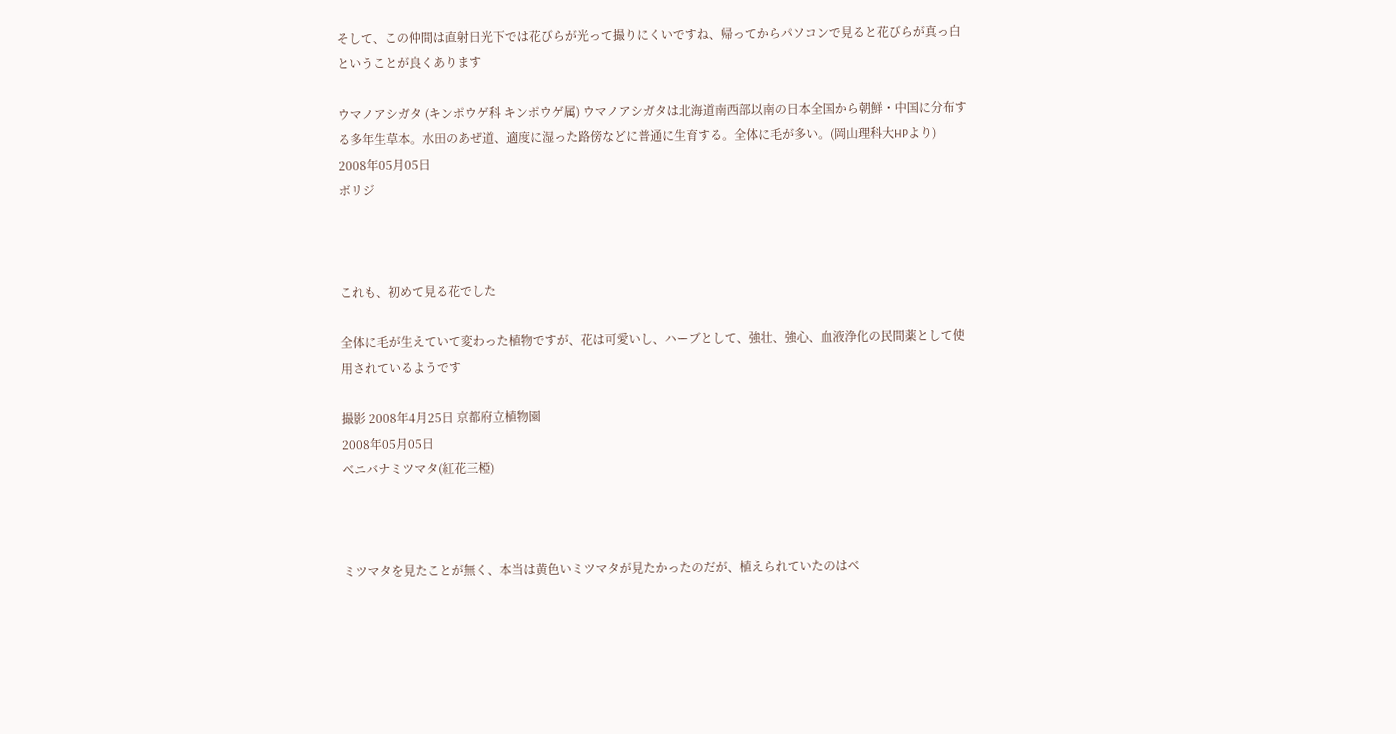そして、この仲間は直射日光下では花びらが光って撮りにくいですね、帰ってからパソコンで見ると花びらが真っ白ということが良くあります

ウマノアシガタ (キンポウゲ科 キンポウゲ属) ウマノアシガタは北海道南西部以南の日本全国から朝鮮・中国に分布する多年生草本。水田のあぜ道、適度に湿った路傍などに普通に生育する。全体に毛が多い。(岡山理科大HPより)
2008年05月05日
ボリジ



これも、初めて見る花でした

全体に毛が生えていて変わった植物ですが、花は可愛いし、ハーブとして、強壮、強心、血液浄化の民間薬として使用されているようです

撮影 2008年4月25日 京都府立植物園
2008年05月05日
ベニバナミツマタ(紅花三椏)



ミツマタを見たことが無く、本当は黄色いミツマタが見たかったのだが、植えられていたのはベ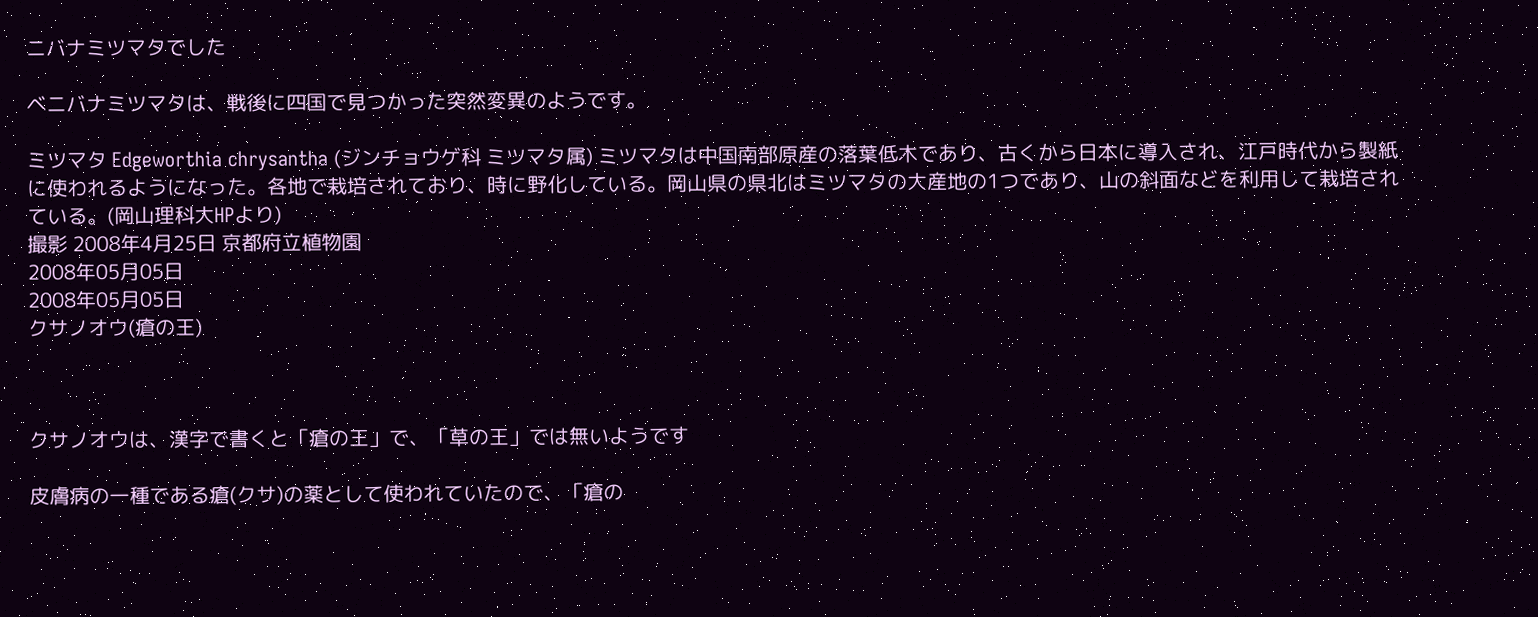ニバナミツマタでした

ベニバナミツマタは、戦後に四国で見つかった突然変異のようです。

ミツマタ Edgeworthia chrysantha (ジンチョウゲ科 ミツマタ属) ミツマタは中国南部原産の落葉低木であり、古くから日本に導入され、江戸時代から製紙に使われるようになった。各地で栽培されており、時に野化している。岡山県の県北はミツマタの大産地の1つであり、山の斜面などを利用して栽培されている。(岡山理科大HPより)
撮影 2008年4月25日 京都府立植物園
2008年05月05日
2008年05月05日
クサノオウ(瘡の王)



クサノオウは、漢字で書くと「瘡の王」で、「草の王」では無いようです

皮膚病の一種である瘡(クサ)の薬として使われていたので、「瘡の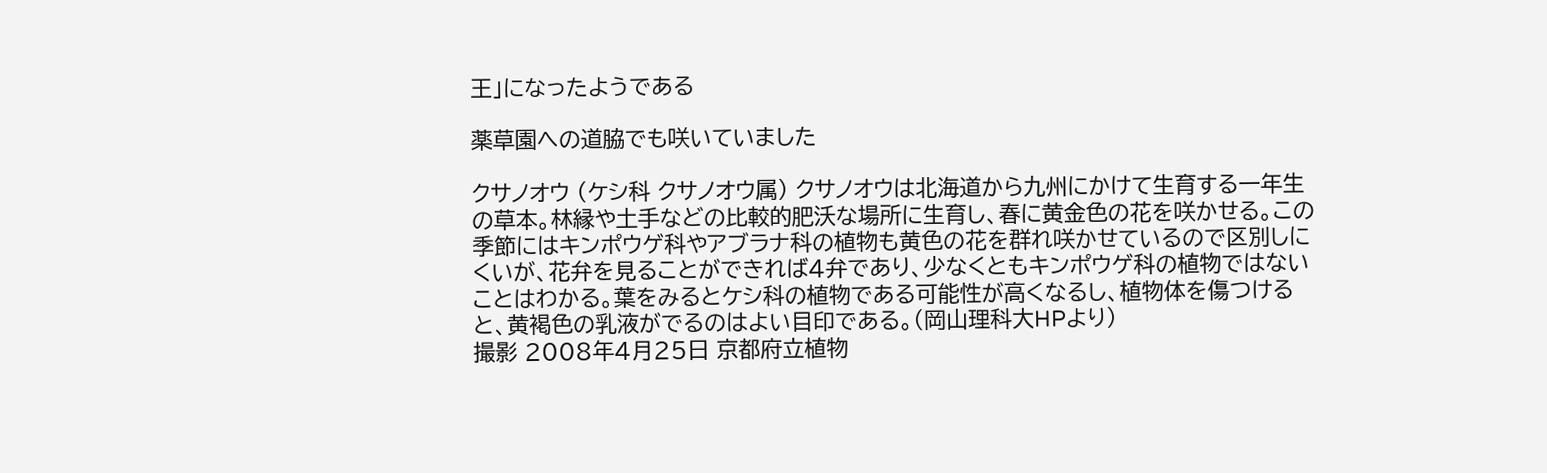王」になったようである

薬草園への道脇でも咲いていました

クサノオウ (ケシ科 クサノオウ属) クサノオウは北海道から九州にかけて生育する一年生の草本。林縁や土手などの比較的肥沃な場所に生育し、春に黄金色の花を咲かせる。この季節にはキンポウゲ科やアブラナ科の植物も黄色の花を群れ咲かせているので区別しにくいが、花弁を見ることができれば4弁であり、少なくともキンポウゲ科の植物ではないことはわかる。葉をみるとケシ科の植物である可能性が高くなるし、植物体を傷つけると、黄褐色の乳液がでるのはよい目印である。(岡山理科大HPより)
撮影 2008年4月25日 京都府立植物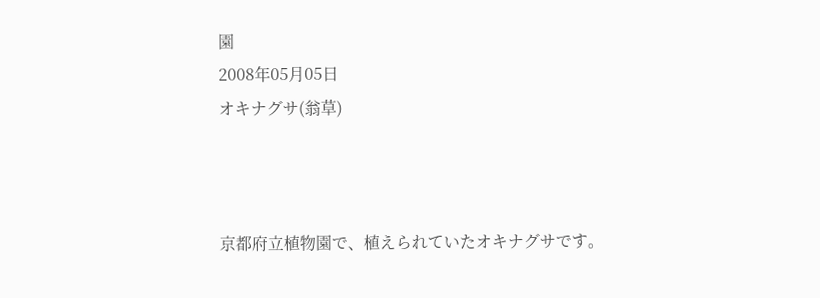園
2008年05月05日
オキナグサ(翁草)



京都府立植物園で、植えられていたオキナグサです。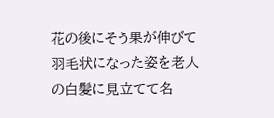花の後にそう果が伸びて羽毛状になった姿を老人の白髪に見立てて名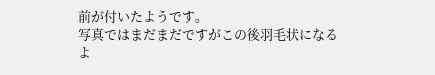前が付いたようです。
写真ではまだまだですがこの後羽毛状になるよ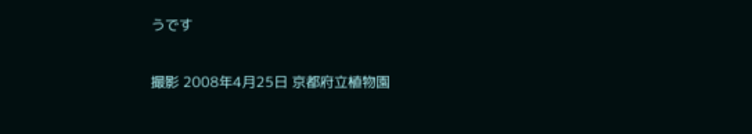うです

撮影 2008年4月25日 京都府立植物園